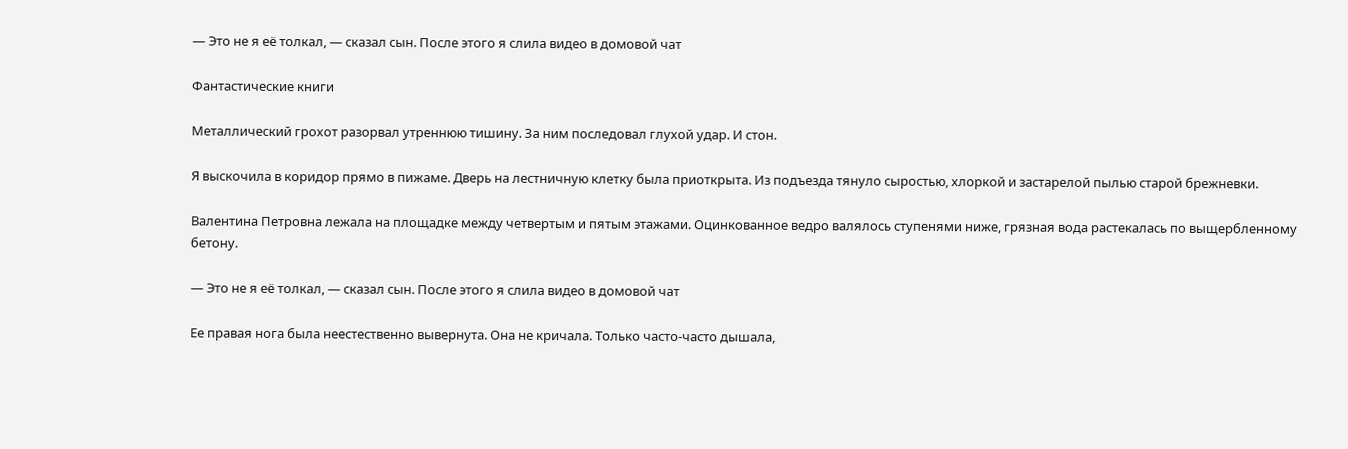— Это не я её толкал, — сказал сын. После этого я слила видео в домовой чат

Фантастические книги

Металлический грохот разорвал утреннюю тишину. За ним последовал глухой удар. И стон.

Я выскочила в коридор прямо в пижаме. Дверь на лестничную клетку была приоткрыта. Из подъезда тянуло сыростью, хлоркой и застарелой пылью старой брежневки.

Валентина Петровна лежала на площадке между четвертым и пятым этажами. Оцинкованное ведро валялось ступенями ниже, грязная вода растекалась по выщербленному бетону.

— Это не я её толкал, — сказал сын. После этого я слила видео в домовой чат

Ее правая нога была неестественно вывернута. Она не кричала. Только часто-часто дышала,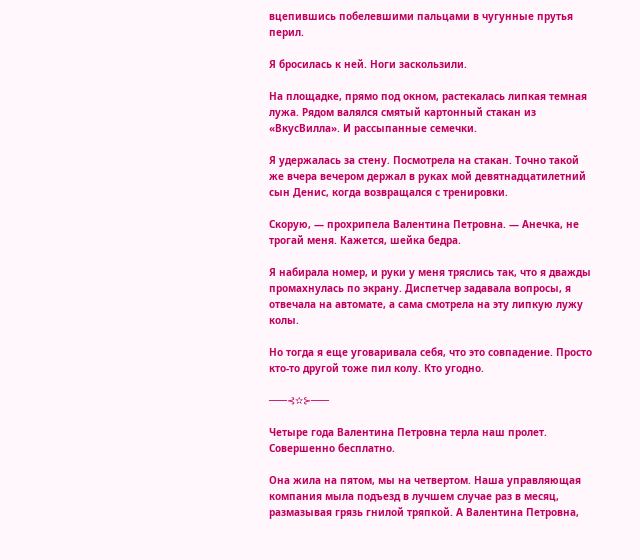вцепившись побелевшими пальцами в чугунные прутья перил.

Я бросилась к ней. Ноги заскользили.

На площадке, прямо под окном, растекалась липкая темная лужа. Рядом валялся смятый картонный стакан из «ВкусВилла». И рассыпанные семечки.

Я удержалась за стену. Посмотрела на стакан. Точно такой же вчера вечером держал в руках мой девятнадцатилетний сын Денис, когда возвращался с тренировки.

Скорую, — прохрипела Валентина Петровна. — Анечка, не трогай меня. Кажется, шейка бедра.

Я набирала номер, и руки у меня тряслись так, что я дважды промахнулась по экрану. Диспетчер задавала вопросы, я отвечала на автомате, а сама смотрела на эту липкую лужу колы.

Но тогда я еще уговаривала себя, что это совпадение. Просто кто-то другой тоже пил колу. Кто угодно.

───⊰✫⊱───

Четыре года Валентина Петровна терла наш пролет. Совершенно бесплатно.

Она жила на пятом, мы на четвертом. Наша управляющая компания мыла подъезд в лучшем случае раз в месяц, размазывая грязь гнилой тряпкой. А Валентина Петровна,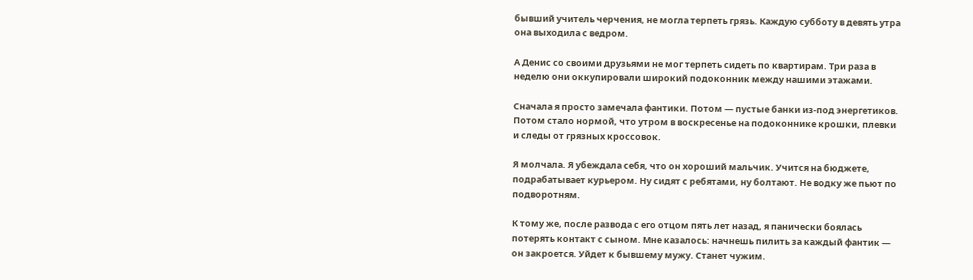бывший учитель черчения, не могла терпеть грязь. Каждую субботу в девять утра она выходила с ведром.

А Денис со своими друзьями не мог терпеть сидеть по квартирам. Три раза в неделю они оккупировали широкий подоконник между нашими этажами.

Сначала я просто замечала фантики. Потом — пустые банки из-под энергетиков. Потом стало нормой, что утром в воскресенье на подоконнике крошки, плевки и следы от грязных кроссовок.

Я молчала. Я убеждала себя, что он хороший мальчик. Учится на бюджете, подрабатывает курьером. Ну сидят с ребятами, ну болтают. Не водку же пьют по подворотням.

К тому же, после развода с его отцом пять лет назад, я панически боялась потерять контакт с сыном. Мне казалось: начнешь пилить за каждый фантик — он закроется. Уйдет к бывшему мужу. Станет чужим.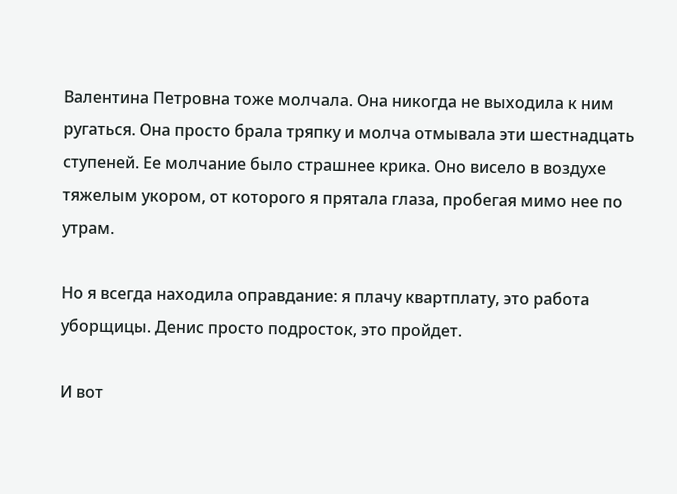Валентина Петровна тоже молчала. Она никогда не выходила к ним ругаться. Она просто брала тряпку и молча отмывала эти шестнадцать ступеней. Ее молчание было страшнее крика. Оно висело в воздухе тяжелым укором, от которого я прятала глаза, пробегая мимо нее по утрам.

Но я всегда находила оправдание: я плачу квартплату, это работа уборщицы. Денис просто подросток, это пройдет.

И вот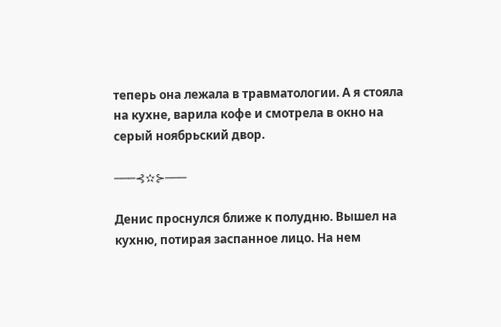теперь она лежала в травматологии. А я стояла на кухне, варила кофе и смотрела в окно на серый ноябрьский двор.

───⊰✫⊱───

Денис проснулся ближе к полудню. Вышел на кухню, потирая заспанное лицо. На нем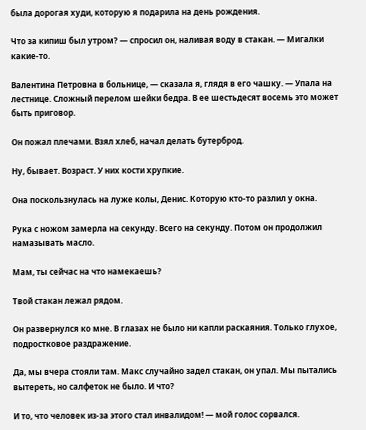была дорогая худи, которую я подарила на день рождения.

Что за кипиш был утром? — спросил он, наливая воду в стакан. — Мигалки какие-то.

Валентина Петровна в больнице, — сказала я, глядя в его чашку. — Упала на лестнице. Сложный перелом шейки бедра. В ее шестьдесят восемь это может быть приговор.

Он пожал плечами. Взял хлеб, начал делать бутерброд.

Ну, бывает. Возраст. У них кости хрупкие.

Она поскользнулась на луже колы, Денис. Которую кто-то разлил у окна.

Рука с ножом замерла на секунду. Всего на секунду. Потом он продолжил намазывать масло.

Мам, ты сейчас на что намекаешь?

Твой стакан лежал рядом.

Он развернулся ко мне. В глазах не было ни капли раскаяния. Только глухое, подростковое раздражение.

Да, мы вчера стояли там. Макс случайно задел стакан, он упал. Мы пытались вытереть, но салфеток не было. И что?

И то, что человек из-за этого стал инвалидом! — мой голос сорвался.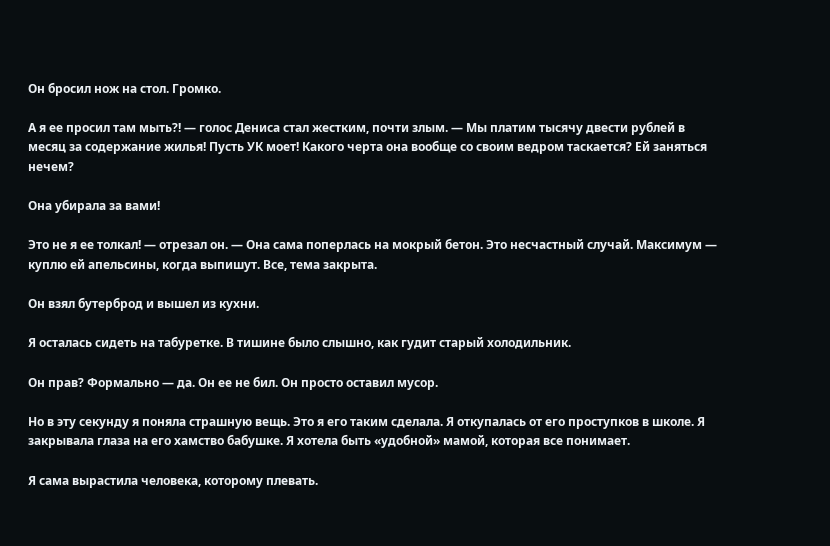Он бросил нож на стол. Громко.

А я ее просил там мыть?! — голос Дениса стал жестким, почти злым. — Мы платим тысячу двести рублей в месяц за содержание жилья! Пусть УК моет! Какого черта она вообще со своим ведром таскается? Ей заняться нечем?

Она убирала за вами!

Это не я ее толкал! — отрезал он. — Она сама поперлась на мокрый бетон. Это несчастный случай. Максимум — куплю ей апельсины, когда выпишут. Все, тема закрыта.

Он взял бутерброд и вышел из кухни.

Я осталась сидеть на табуретке. В тишине было слышно, как гудит старый холодильник.

Он прав? Формально — да. Он ее не бил. Он просто оставил мусор.

Но в эту секунду я поняла страшную вещь. Это я его таким сделала. Я откупалась от его проступков в школе. Я закрывала глаза на его хамство бабушке. Я хотела быть «удобной» мамой, которая все понимает.

Я сама вырастила человека, которому плевать.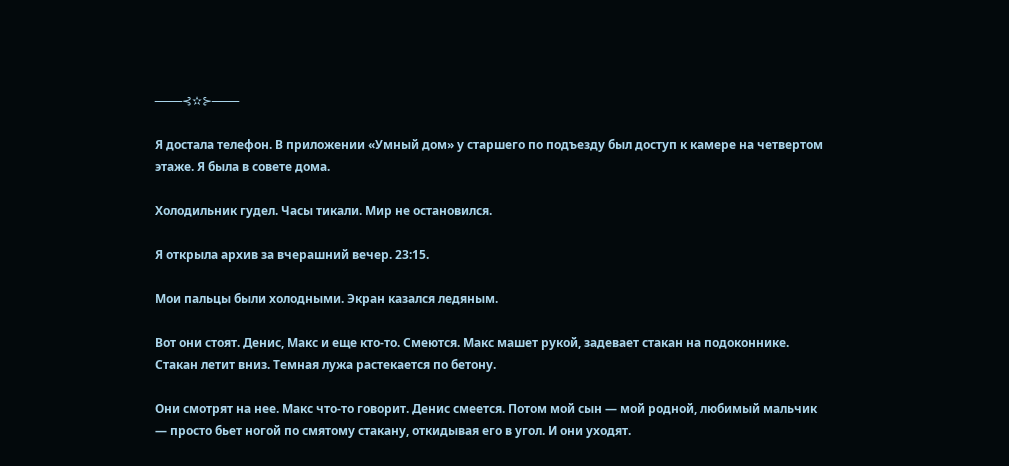───⊰✫⊱───

Я достала телефон. В приложении «Умный дом» у старшего по подъезду был доступ к камере на четвертом этаже. Я была в совете дома.

Холодильник гудел. Часы тикали. Мир не остановился.

Я открыла архив за вчерашний вечер. 23:15.

Мои пальцы были холодными. Экран казался ледяным.

Вот они стоят. Денис, Макс и еще кто-то. Смеются. Макс машет рукой, задевает стакан на подоконнике. Стакан летит вниз. Темная лужа растекается по бетону.

Они смотрят на нее. Макс что-то говорит. Денис смеется. Потом мой сын — мой родной, любимый мальчик — просто бьет ногой по смятому стакану, откидывая его в угол. И они уходят.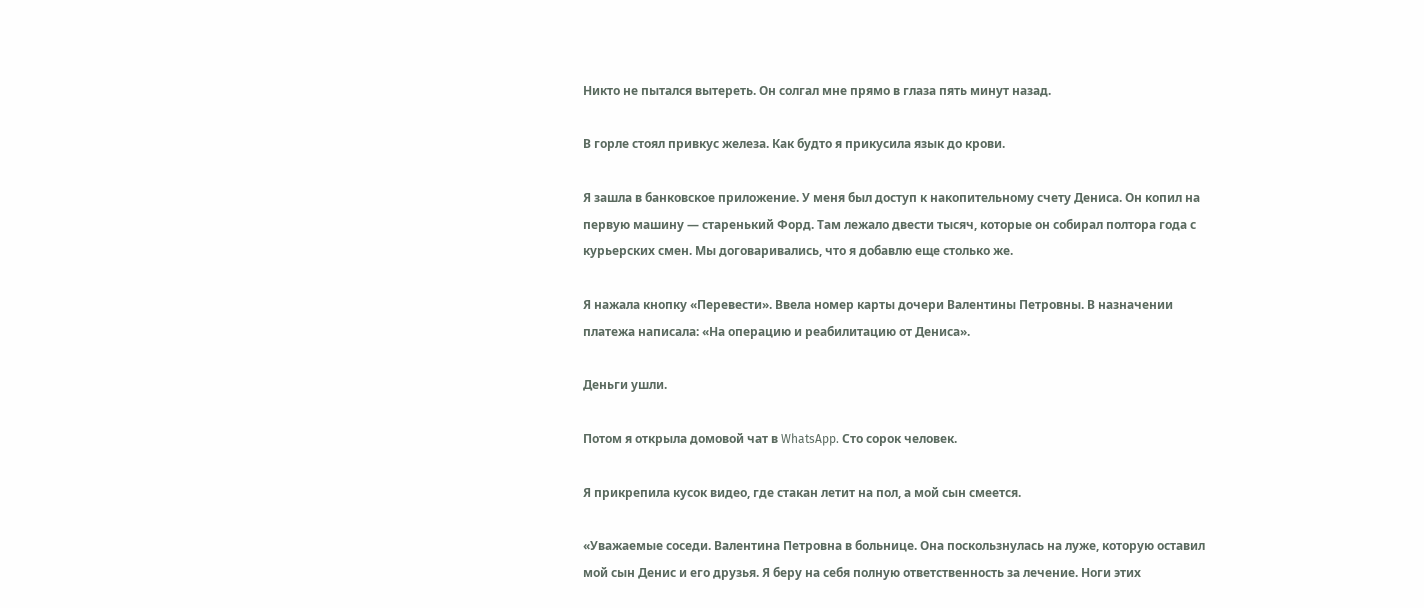Никто не пытался вытереть. Он солгал мне прямо в глаза пять минут назад.

В горле стоял привкус железа. Как будто я прикусила язык до крови.

Я зашла в банковское приложение. У меня был доступ к накопительному счету Дениса. Он копил на первую машину — старенький Форд. Там лежало двести тысяч, которые он собирал полтора года с курьерских смен. Мы договаривались, что я добавлю еще столько же.

Я нажала кнопку «Перевести». Ввела номер карты дочери Валентины Петровны. В назначении платежа написала: «На операцию и реабилитацию от Дениса».

Деньги ушли.

Потом я открыла домовой чат в WhatsApp. Сто сорок человек.

Я прикрепила кусок видео, где стакан летит на пол, а мой сын смеется.

«Уважаемые соседи. Валентина Петровна в больнице. Она поскользнулась на луже, которую оставил мой сын Денис и его друзья. Я беру на себя полную ответственность за лечение. Ноги этих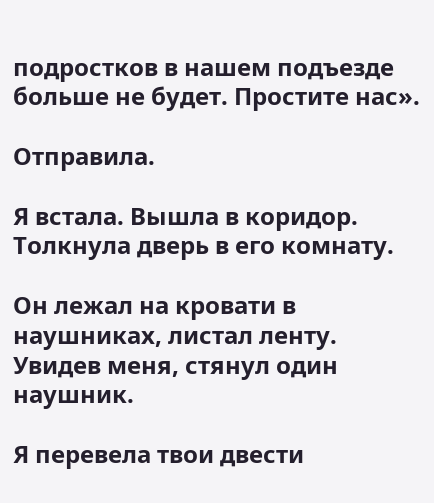подростков в нашем подъезде больше не будет. Простите нас».

Отправила.

Я встала. Вышла в коридор. Толкнула дверь в его комнату.

Он лежал на кровати в наушниках, листал ленту. Увидев меня, стянул один наушник.

Я перевела твои двести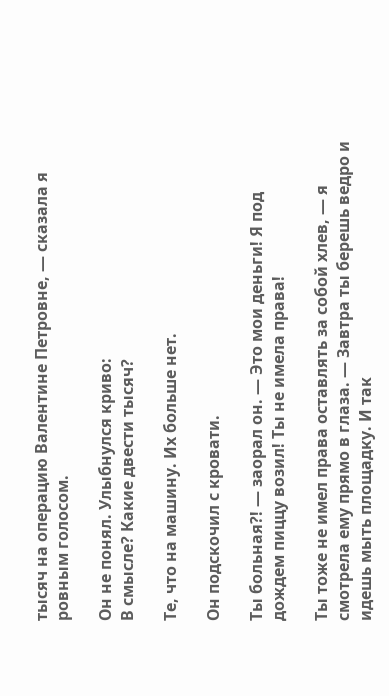тысяч на операцию Валентине Петровне, — сказала я ровным голосом.

Он не понял. Улыбнулся криво:
В смысле? Какие двести тысяч?

Те, что на машину. Их больше нет.

Он подскочил с кровати.

Ты больная?! — заорал он. — Это мои деньги! Я под дождем пиццу возил! Ты не имела права!

Ты тоже не имел права оставлять за собой хлев, — я смотрела ему прямо в глаза. — Завтра ты берешь ведро и идешь мыть площадку. И так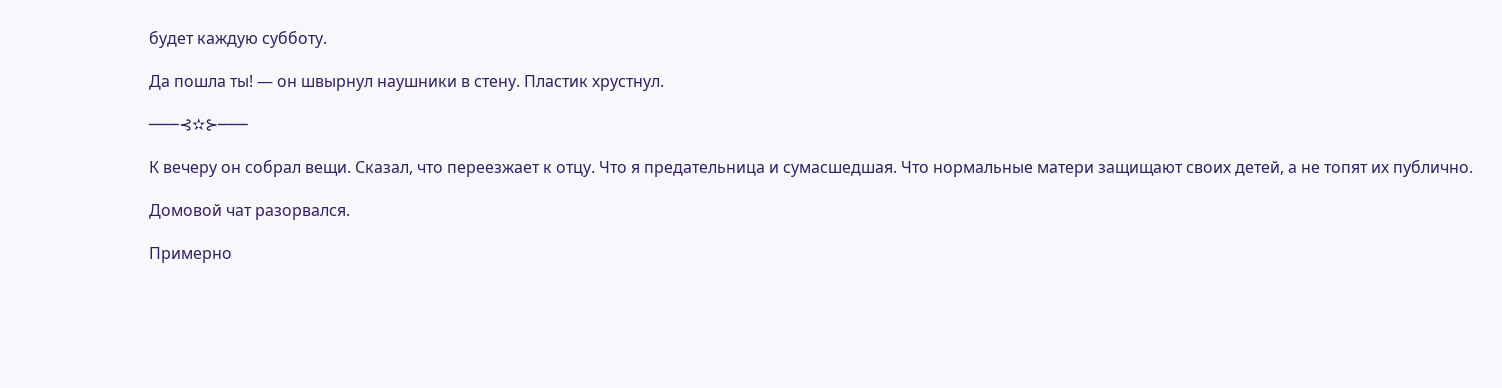будет каждую субботу.

Да пошла ты! — он швырнул наушники в стену. Пластик хрустнул.

───⊰✫⊱───

К вечеру он собрал вещи. Сказал, что переезжает к отцу. Что я предательница и сумасшедшая. Что нормальные матери защищают своих детей, а не топят их публично.

Домовой чат разорвался.

Примерно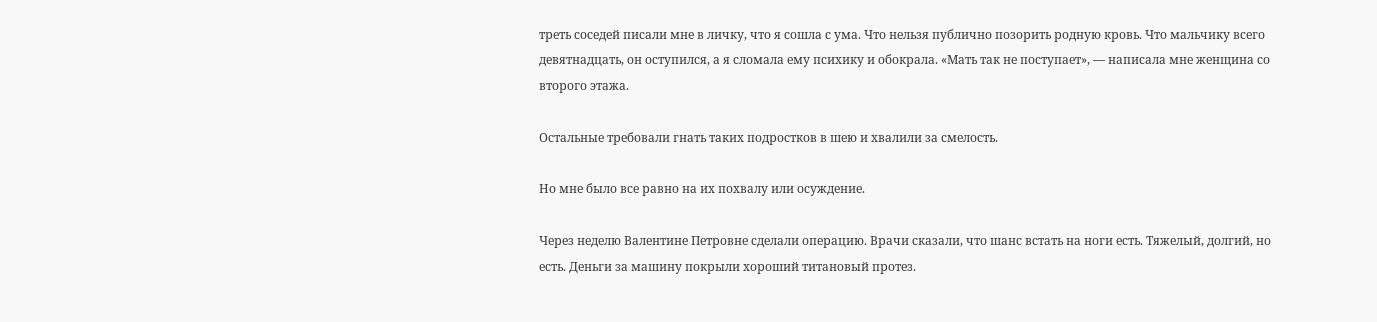треть соседей писали мне в личку, что я сошла с ума. Что нельзя публично позорить родную кровь. Что мальчику всего девятнадцать, он оступился, а я сломала ему психику и обокрала. «Мать так не поступает», — написала мне женщина со второго этажа.

Остальные требовали гнать таких подростков в шею и хвалили за смелость.

Но мне было все равно на их похвалу или осуждение.

Через неделю Валентине Петровне сделали операцию. Врачи сказали, что шанс встать на ноги есть. Тяжелый, долгий, но есть. Деньги за машину покрыли хороший титановый протез.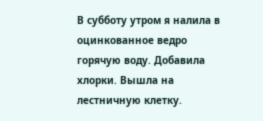В субботу утром я налила в оцинкованное ведро горячую воду. Добавила хлорки. Вышла на лестничную клетку.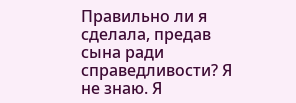Правильно ли я сделала, предав сына ради справедливости? Я не знаю. Я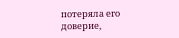потеряла его доверие,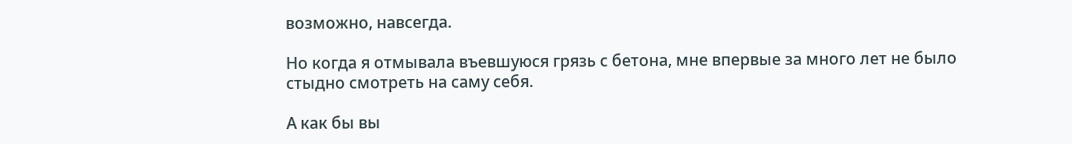возможно, навсегда.

Но когда я отмывала въевшуюся грязь с бетона, мне впервые за много лет не было стыдно смотреть на саму себя.

А как бы вы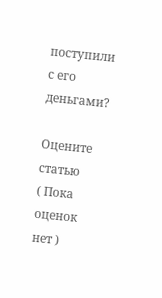поступили с его деньгами?

Оцените статью
( Пока оценок нет )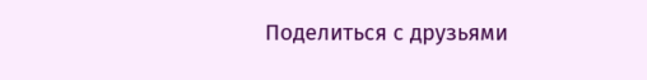Поделиться с друзьями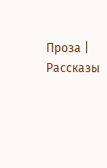Проза | Рассказы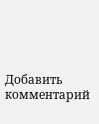Добавить комментарий